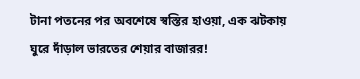টানা পতনের পর অবশেষে স্বস্তির হাওয়া, এক ঝটকায় ঘুরে দাঁড়াল ভারতের শেয়ার বাজারর!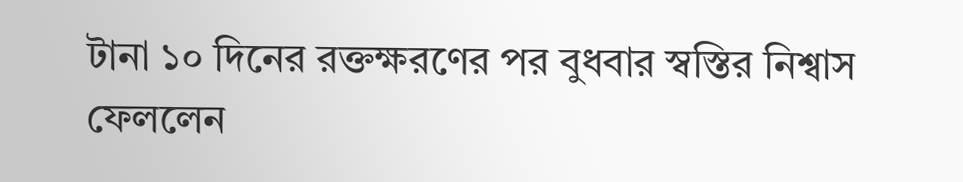টানা ১০ দিনের রক্তক্ষরণের পর বুধবার স্বস্তির নিশ্বাস ফেললেন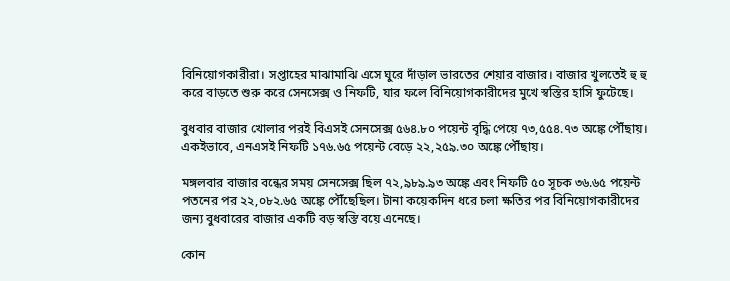বিনিয়োগকারীরা। সপ্তাহের মাঝামাঝি এসে ঘুরে দাঁড়াল ভারতের শেয়ার বাজার। বাজার খুলতেই হু হু করে বাড়তে শুরু করে সেনসেক্স ও নিফটি, যার ফলে বিনিয়োগকারীদের মুখে স্বস্তির হাসি ফুটেছে।

বুধবার বাজার খোলার পরই বিএসই সেনসেক্স ৫৬৪.৮০ পয়েন্ট বৃদ্ধি পেয়ে ৭৩,৫৫৪.৭৩ অঙ্কে পৌঁছায়। একইভাবে, এনএসই নিফটি ১৭৬.৬৫ পয়েন্ট বেড়ে ২২,২৫৯.৩০ অঙ্কে পৌঁছায়।

মঙ্গলবার বাজার বন্ধের সময় সেনসেক্স ছিল ৭২,৯৮৯.৯৩ অঙ্কে এবং নিফটি ৫০ সূচক ৩৬.৬৫ পয়েন্ট পতনের পর ২২,০৮২.৬৫ অঙ্কে পৌঁছেছিল। টানা কয়েকদিন ধরে চলা ক্ষতির পর বিনিয়োগকারীদের জন্য বুধবারের বাজার একটি বড় স্বস্তি বয়ে এনেছে।

কোন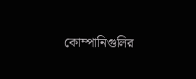কোম্পানিগুলির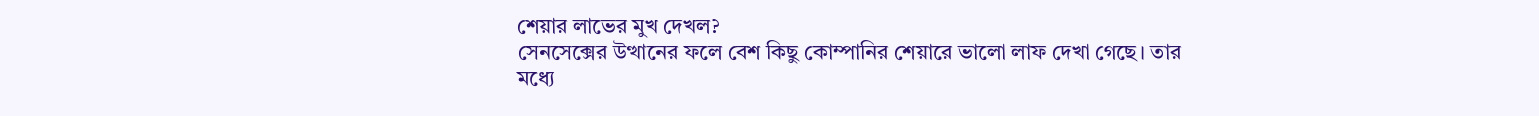শেয়ার লাভের মুখ দেখল?
সেনসেক্সের উত্থানের ফলে বেশ কিছু কোম্পানির শেয়ারে ভালো লাফ দেখা গেছে। তার মধ্যে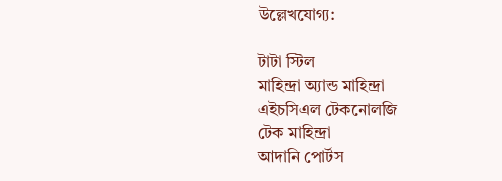উল্লেখযোগ্য:

টাটা স্টিল
মাহিন্দ্রা অ্যান্ড মাহিন্দ্রা
এইচসিএল টেকনোলজি
টেক মাহিন্দ্রা
আদানি পোর্টস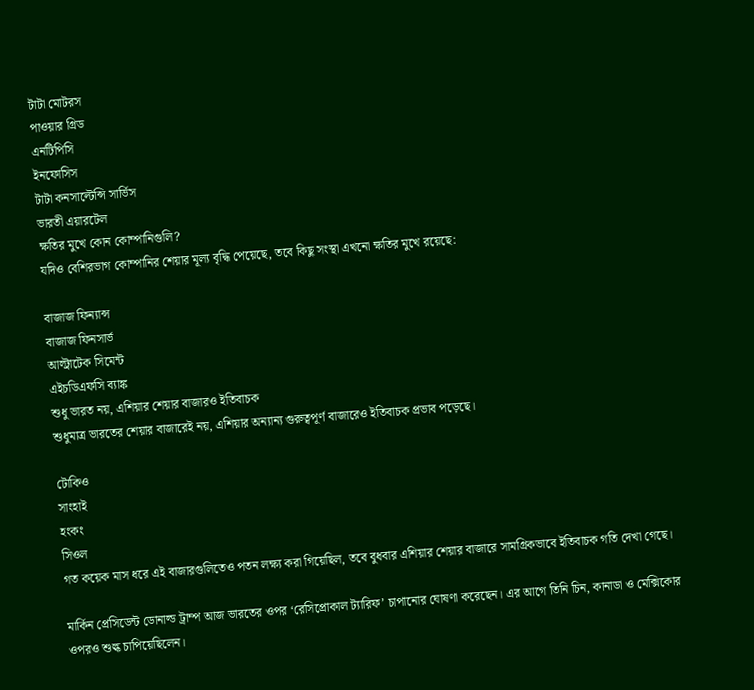টাটা মোটরস
পাওয়ার গ্রিড
এনটিপিসি
ইনফোসিস
টাটা কনসাল্টেন্সি সার্ভিস
ভারতী এয়ারটেল
ক্ষতির মুখে কোন কোম্পানিগুলি?
যদিও বেশিরভাগ কোম্পানির শেয়ার মূল্য বৃদ্ধি পেয়েছে, তবে কিছু সংস্থা এখনো ক্ষতির মুখে রয়েছে:

বাজাজ ফিন্যান্স
বাজাজ ফিনসার্ভ
আল্ট্রাটেক সিমেন্ট
এইচডিএফসি ব্যাঙ্ক
শুধু ভারত নয়, এশিয়ার শেয়ার বাজারও ইতিবাচক
শুধুমাত্র ভারতের শেয়ার বাজারেই নয়, এশিয়ার অন্যান্য গুরুত্বপূর্ণ বাজারেও ইতিবাচক প্রভাব পড়েছে।

টোকিও
সাংহাই
হংকং
সিওল
গত কয়েক মাস ধরে এই বাজারগুলিতেও পতন লক্ষ্য করা গিয়েছিল, তবে বুধবার এশিয়ার শেয়ার বাজারে সামগ্রিকভাবে ইতিবাচক গতি দেখা গেছে।

মার্কিন প্রেসিডেন্ট ডোনাল্ড ট্রাম্প আজ ভারতের ওপর ‘রেসিপ্রোকাল ট্যারিফ’ চাপানোর ঘোষণা করেছেন। এর আগে তিনি চিন, কানাডা ও মেক্সিকোর ওপরও শুল্ক চাপিয়েছিলেন।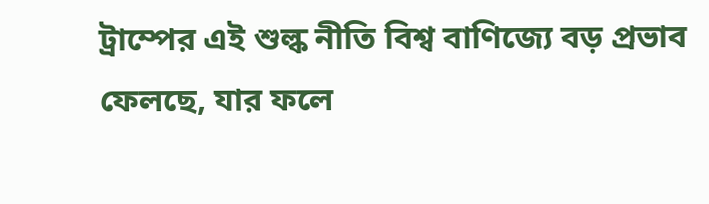ট্রাম্পের এই শুল্ক নীতি বিশ্ব বাণিজ্যে বড় প্রভাব ফেলছে, যার ফলে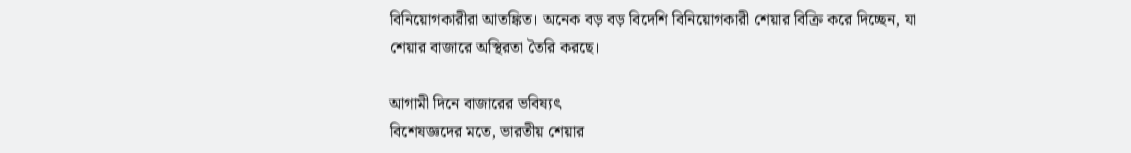বিনিয়োগকারীরা আতঙ্কিত। অনেক বড় বড় বিদেশি বিনিয়োগকারী শেয়ার বিক্রি করে দিচ্ছেন, যা শেয়ার বাজারে অস্থিরতা তৈরি করছে।

আগামী দিনে বাজারের ভবিষ্যৎ
বিশেষজ্ঞদের মতে, ভারতীয় শেয়ার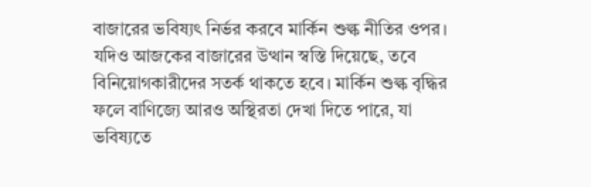বাজারের ভবিষ্যৎ নির্ভর করবে মার্কিন শুল্ক নীতির ওপর। যদিও আজকের বাজারের উত্থান স্বস্তি দিয়েছে, তবে বিনিয়োগকারীদের সতর্ক থাকতে হবে। মার্কিন শুল্ক বৃদ্ধির ফলে বাণিজ্যে আরও অস্থিরতা দেখা দিতে পারে, যা ভবিষ্যতে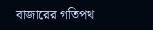বাজারের গতিপথ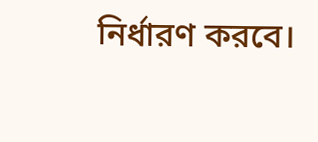নির্ধারণ করবে।